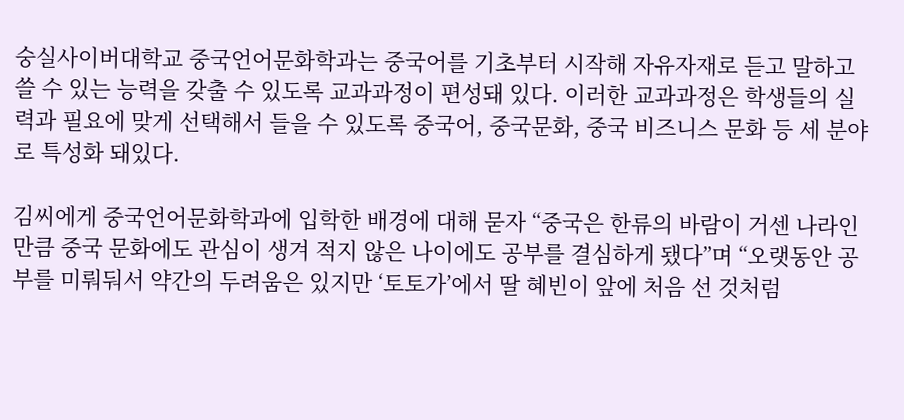숭실사이버대학교 중국언어문화학과는 중국어를 기초부터 시작해 자유자재로 듣고 말하고 쓸 수 있는 능력을 갖출 수 있도록 교과과정이 편성돼 있다. 이러한 교과과정은 학생들의 실력과 필요에 맞게 선택해서 들을 수 있도록 중국어, 중국문화, 중국 비즈니스 문화 등 세 분야로 특성화 돼있다.

김씨에게 중국언어문화학과에 입학한 배경에 대해 묻자 “중국은 한류의 바람이 거센 나라인만큼 중국 문화에도 관심이 생겨 적지 않은 나이에도 공부를 결심하게 됐다”며 “오랫동안 공부를 미뤄둬서 약간의 두려움은 있지만 ‘토토가’에서 딸 혜빈이 앞에 처음 선 것처럼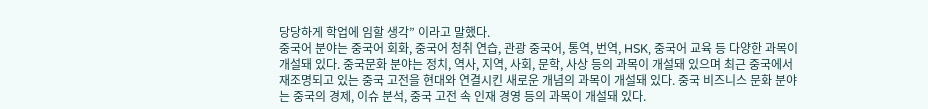당당하게 학업에 임할 생각” 이라고 말했다.
중국어 분야는 중국어 회화, 중국어 청취 연습, 관광 중국어, 통역, 번역, HSK, 중국어 교육 등 다양한 과목이 개설돼 있다. 중국문화 분야는 정치, 역사, 지역, 사회, 문학, 사상 등의 과목이 개설돼 있으며 최근 중국에서 재조명되고 있는 중국 고전을 현대와 연결시킨 새로운 개념의 과목이 개설돼 있다. 중국 비즈니스 문화 분야는 중국의 경제, 이슈 분석, 중국 고전 속 인재 경영 등의 과목이 개설돼 있다.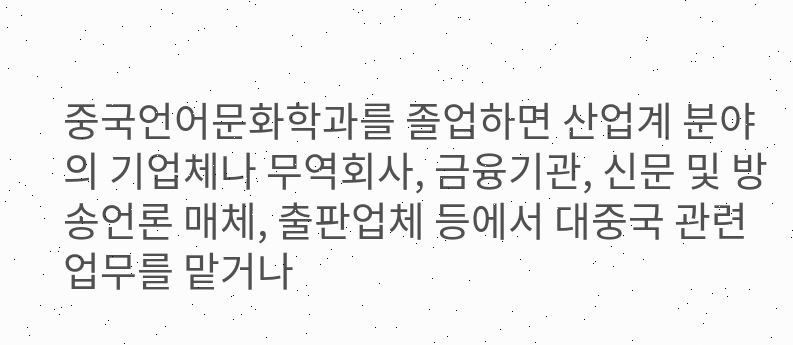중국언어문화학과를 졸업하면 산업계 분야의 기업체나 무역회사, 금융기관, 신문 및 방송언론 매체, 출판업체 등에서 대중국 관련 업무를 맡거나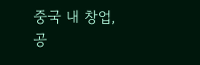중국 내 창업, 공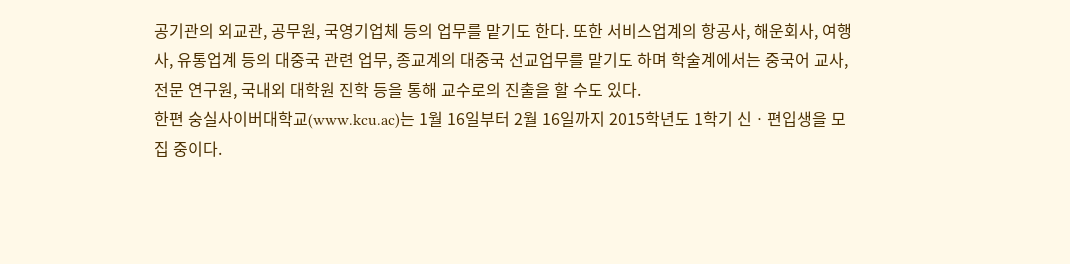공기관의 외교관, 공무원, 국영기업체 등의 업무를 맡기도 한다. 또한 서비스업계의 항공사, 해운회사, 여행사, 유통업계 등의 대중국 관련 업무, 종교계의 대중국 선교업무를 맡기도 하며 학술계에서는 중국어 교사, 전문 연구원, 국내외 대학원 진학 등을 통해 교수로의 진출을 할 수도 있다.
한편 숭실사이버대학교(www.kcu.ac)는 1월 16일부터 2월 16일까지 2015학년도 1학기 신ㆍ편입생을 모집 중이다.